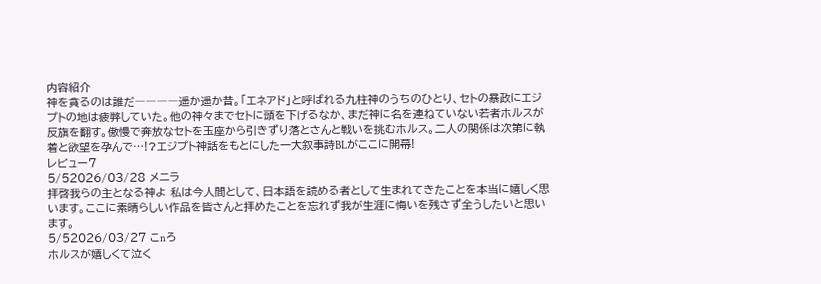内容紹介
神を貪るのは誰だ――――遥か遥か昔。「エネアド」と呼ばれる九柱神のうちのひとり、セトの暴政にエジプトの地は疲弊していた。他の神々までセトに頭を下げるなか、まだ神に名を連ねていない若者ホルスが反旗を翻す。傲慢で奔放なセトを玉座から引きずり落とさんと戦いを挑むホルス。二人の関係は次第に執着と欲望を孕んで…!?エジプト神話をもとにした一大叙事詩BLがここに開幕!
レビュー7
5/52026/03/28 メニラ
拝啓我らの主となる神よ 私は今人間として、日本語を読める者として生まれてきたことを本当に嬉しく思います。ここに素晴らしい作品を皆さんと拝めたことを忘れず我が生涯に悔いを残さず全うしたいと思います。
5/52026/03/27 こnろ
ホルスが嬉しくて泣く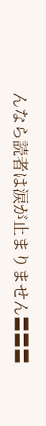んなら読者は涙が止まりません〓〓〓